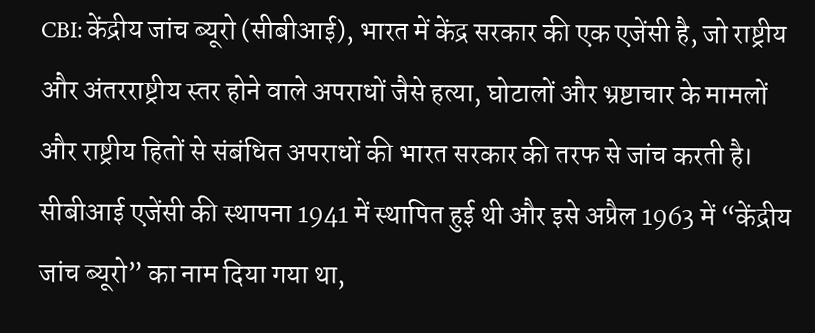CBI: केंद्रीय जांच ब्यूरो (सीबीआई), भारत में केंद्र सरकार की एक एजेंसी है, जो राष्ट्रीय और अंतरराष्ट्रीय स्तर होने वाले अपराधों जैसे हत्या, घोटालों और भ्रष्टाचार के मामलों और राष्ट्रीय हितों से संबंधित अपराधों की भारत सरकार की तरफ से जांच करती है। सीबीआई एजेंसी की स्थापना 1941 में स्थापित हुई थी और इसे अप्रैल 1963 में “केंद्रीय जांच ब्यूरो” का नाम दिया गया था,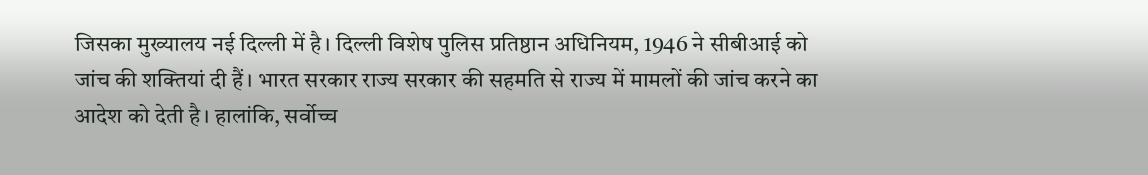जिसका मुख्यालय नई दिल्ली में है। दिल्ली विशेष पुलिस प्रतिष्ठान अधिनियम, 1946 ने सीबीआई को जांच की शक्तियां दी हैं। भारत सरकार राज्य सरकार की सहमति से राज्य में मामलों की जांच करने का आदेश को देती है। हालांकि, सर्वोच्च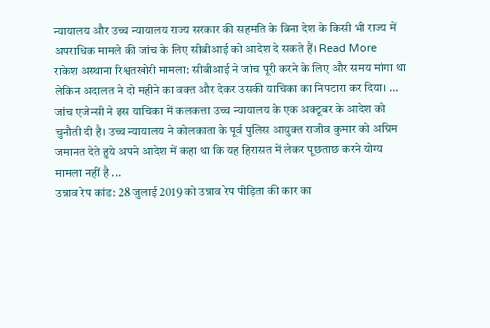न्यायालय और उच्च न्यायालय राज्य सरकार की सहमति के बिना देश के किसी भी राज्य में अपराधिक मामले की जांच के लिए सीबीआई को आदेश दे सकते हैं। Read More
राकेश अस्थाना रिश्वतखोरी मामला: सीबीआई ने जांच पूरी करने के लिए और समय मांगा था लेकिन अदालत ने दो महीने का वक्त और देकर उसकी याचिका का निपटारा कर दिया। ...
जांच एजेन्सी ने इस याचिका में कलकत्ता उच्च न्यायालय के एक अक्टूबर के आदेश को चुनौती दी है। उच्च न्यायालय ने कोलकाता के पूर्व पुलिस आयुक्त राजीव कुमार को अग्रिम जमानत देते हुये अपने आदेश में कहा था कि यह हिरासत में लेकर पूछताछ करने योग्य मामला नहीं है ...
उन्नाव रेप कांड: 28 जुलाई 2019 को उन्नाव रेप पीड़िता की कार का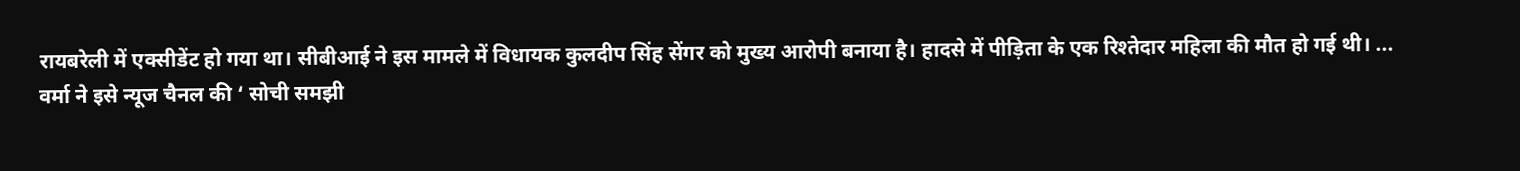रायबरेली में एक्सीडेंट हो गया था। सीबीआई ने इस मामले में विधायक कुलदीप सिंह सेंगर को मुख्य आरोपी बनाया है। हादसे में पीड़िता के एक रिश्तेदार महिला की मौत हो गई थी। ...
वर्मा ने इसे न्यूज चैनल की ‘ सोची समझी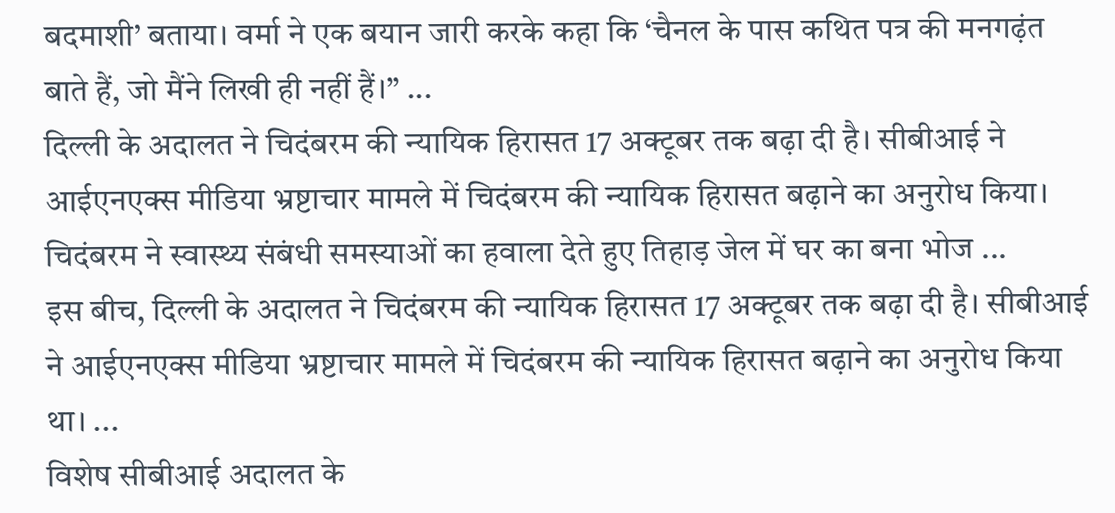बदमाशी’ बताया। वर्मा ने एक बयान जारी करके कहा कि ‘चैनल के पास कथित पत्र की मनगढ़ंत बाते हैं, जो मैंने लिखी ही नहीं हैं।’’ ...
दिल्ली के अदालत ने चिदंबरम की न्यायिक हिरासत 17 अक्टूबर तक बढ़ा दी है। सीबीआई ने आईएनएक्स मीडिया भ्रष्टाचार मामले में चिदंबरम की न्यायिक हिरासत बढ़ाने का अनुरोध किया। चिदंबरम ने स्वास्थ्य संबंधी समस्याओं का हवाला देते हुए तिहाड़ जेल में घर का बना भोज ...
इस बीच, दिल्ली के अदालत ने चिदंबरम की न्यायिक हिरासत 17 अक्टूबर तक बढ़ा दी है। सीबीआई ने आईएनएक्स मीडिया भ्रष्टाचार मामले में चिदंबरम की न्यायिक हिरासत बढ़ाने का अनुरोध किया था। ...
विशेष सीबीआई अदालत के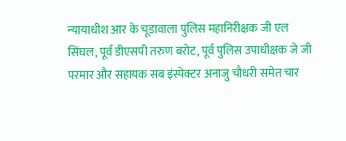न्यायाधीश आर के चूडावाला पुलिस महानिरीक्षक जी एल सिंघल, पूर्व डीएसपी तरुण बरोट, पूर्व पुलिस उपाधीक्षक जे जी परमार और सहायक सब इंस्पेक्टर अनाजु चौधरी समेत चार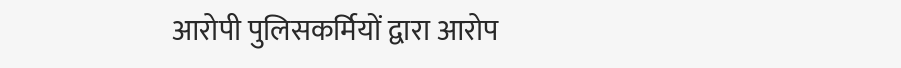आरोपी पुलिसकर्मियों द्वारा आरोप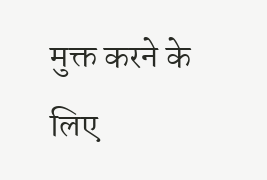मुक्त करने के लिए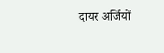दायर अर्जियों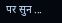पर सुन ...